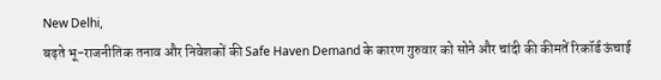New Delhi,
बढ़ते भू-राजनीतिक तनाव और निवेशकों की Safe Haven Demand के कारण गुरुवार को सोने और चांदी की कीमतें रिकॉर्ड ऊंचाई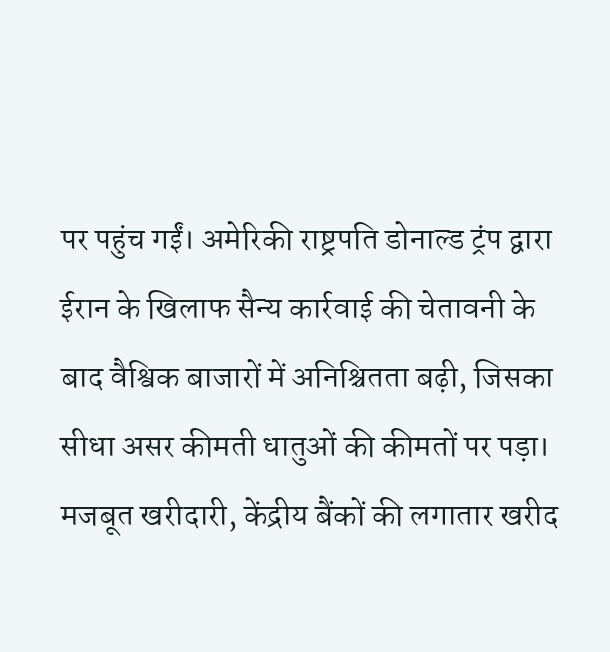पर पहुंच गईं। अमेरिकी राष्ट्रपति डोनाल्ड ट्रंप द्वारा ईरान के खिलाफ सैन्य कार्रवाई की चेतावनी के बाद वैश्विक बाजारों में अनिश्चितता बढ़ी, जिसका सीधा असर कीमती धातुओं की कीमतों पर पड़ा।
मजबूत खरीदारी, केंद्रीय बैंकों की लगातार खरीद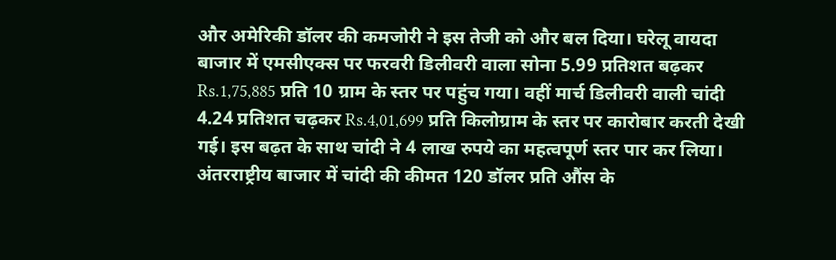और अमेरिकी डॉलर की कमजोरी ने इस तेजी को और बल दिया। घरेलू वायदा बाजार में एमसीएक्स पर फरवरी डिलीवरी वाला सोना 5.99 प्रतिशत बढ़कर Rs.1,75,885 प्रति 10 ग्राम के स्तर पर पहुंच गया। वहीं मार्च डिलीवरी वाली चांदी 4.24 प्रतिशत चढ़कर Rs.4,01,699 प्रति किलोग्राम के स्तर पर कारोबार करती देखी गई। इस बढ़त के साथ चांदी ने 4 लाख रुपये का महत्वपूर्ण स्तर पार कर लिया। अंतरराष्ट्रीय बाजार में चांदी की कीमत 120 डॉलर प्रति औंस के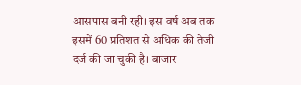आसपास बनी रही। इस वर्ष अब तक इसमें 60 प्रतिशत से अधिक की तेजी दर्ज की जा चुकी है। बाजार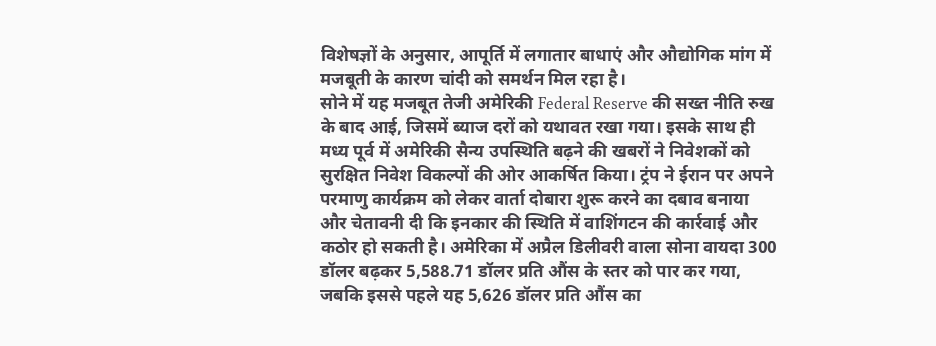विशेषज्ञों के अनुसार, आपूर्ति में लगातार बाधाएं और औद्योगिक मांग में मजबूती के कारण चांदी को समर्थन मिल रहा है।
सोने में यह मजबूत तेजी अमेरिकी Federal Reserve की सख्त नीति रुख के बाद आई, जिसमें ब्याज दरों को यथावत रखा गया। इसके साथ ही मध्य पूर्व में अमेरिकी सैन्य उपस्थिति बढ़ने की खबरों ने निवेशकों को सुरक्षित निवेश विकल्पों की ओर आकर्षित किया। ट्रंप ने ईरान पर अपने परमाणु कार्यक्रम को लेकर वार्ता दोबारा शुरू करने का दबाव बनाया और चेतावनी दी कि इनकार की स्थिति में वाशिंगटन की कार्रवाई और कठोर हो सकती है। अमेरिका में अप्रैल डिलीवरी वाला सोना वायदा 300 डॉलर बढ़कर 5,588.71 डॉलर प्रति औंस के स्तर को पार कर गया, जबकि इससे पहले यह 5,626 डॉलर प्रति औंस का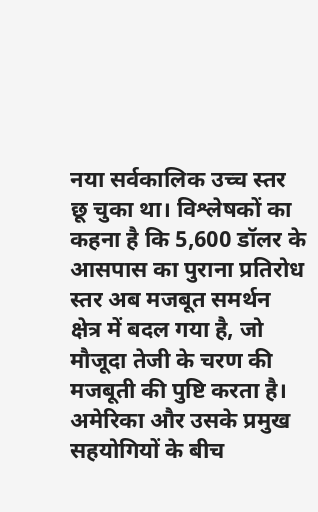नया सर्वकालिक उच्च स्तर छू चुका था। विश्लेषकों का कहना है कि 5,600 डॉलर के आसपास का पुराना प्रतिरोध स्तर अब मजबूत समर्थन क्षेत्र में बदल गया है, जो मौजूदा तेजी के चरण की मजबूती की पुष्टि करता है।
अमेरिका और उसके प्रमुख सहयोगियों के बीच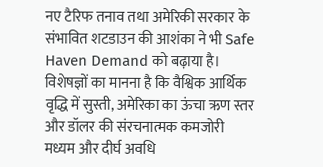नए टैरिफ तनाव तथा अमेरिकी सरकार के संभावित शटडाउन की आशंका ने भी Safe Haven Demand को बढ़ाया है। विशेषज्ञों का मानना है कि वैश्विक आर्थिक वृद्धि में सुस्ती, अमेरिका का ऊंचा ऋण स्तर और डॉलर की संरचनात्मक कमजोरी मध्यम और दीर्घ अवधि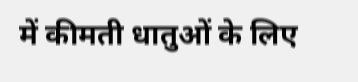में कीमती धातुओं के लिए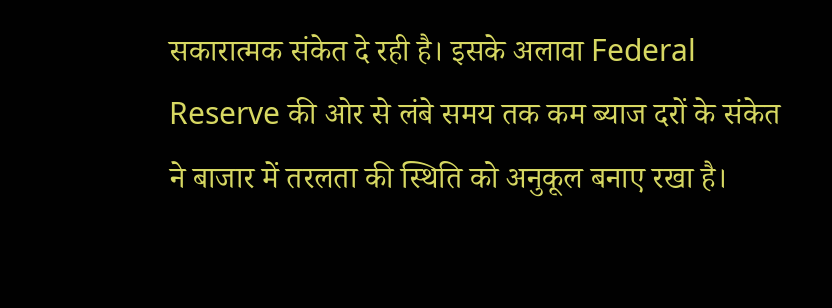सकारात्मक संकेत दे रही है। इसके अलावा Federal Reserve की ओर से लंबे समय तक कम ब्याज दरों के संकेत ने बाजार में तरलता की स्थिति को अनुकूल बनाए रखा है।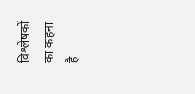विश्लेषकों का कहना है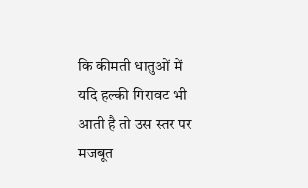कि कीमती धातुओं में यदि हल्की गिरावट भी आती है तो उस स्तर पर मजबूत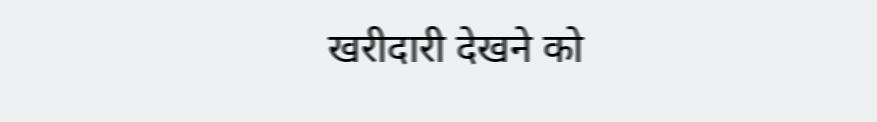खरीदारी देखने को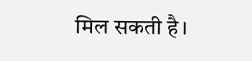मिल सकती है।